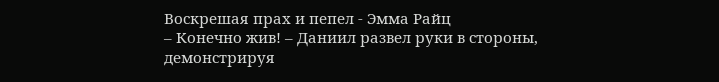Воскрешая прах и пепел - Эмма Райц
– Конечно жив! – Даниил развел руки в стороны, демонстрируя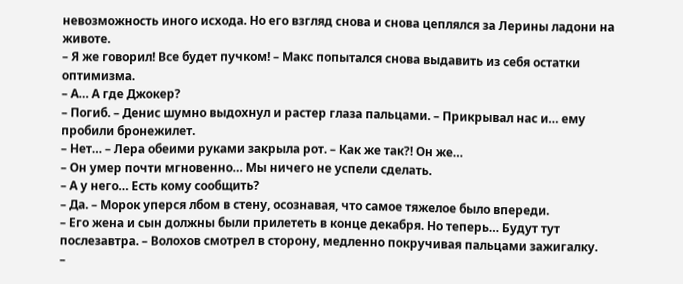невозможность иного исхода. Но его взгляд снова и снова цеплялся за Лерины ладони на животе.
– Я же говорил! Все будет пучком! – Макс попытался снова выдавить из себя остатки оптимизма.
– А… А где Джокер?
– Погиб. – Денис шумно выдохнул и растер глаза пальцами. – Прикрывал нас и… ему пробили бронежилет.
– Нет… – Лера обеими руками закрыла рот. – Как же так?! Он же…
– Он умер почти мгновенно… Мы ничего не успели сделать.
– А у него… Есть кому сообщить?
– Да. – Морок уперся лбом в стену, осознавая, что самое тяжелое было впереди.
– Его жена и сын должны были прилететь в конце декабря. Но теперь… Будут тут послезавтра. – Волохов смотрел в сторону, медленно покручивая пальцами зажигалку.
–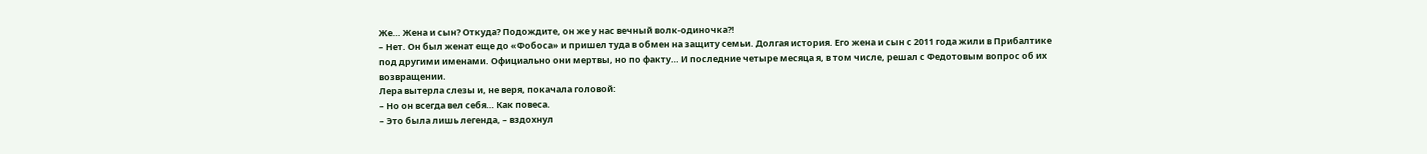Же… Жена и сын? Откуда? Подождите, он же у нас вечный волк-одиночка?!
– Нет. Он был женат еще до «Фобоса» и пришел туда в обмен на защиту семьи. Долгая история. Его жена и сын с 2011 года жили в Прибалтике под другими именами. Официально они мертвы, но по факту… И последние четыре месяца я, в том числе, решал с Федотовым вопрос об их возвращении.
Лера вытерла слезы и, не веря, покачала головой:
– Но он всегда вел себя… Как повеса.
– Это была лишь легенда, – вздохнул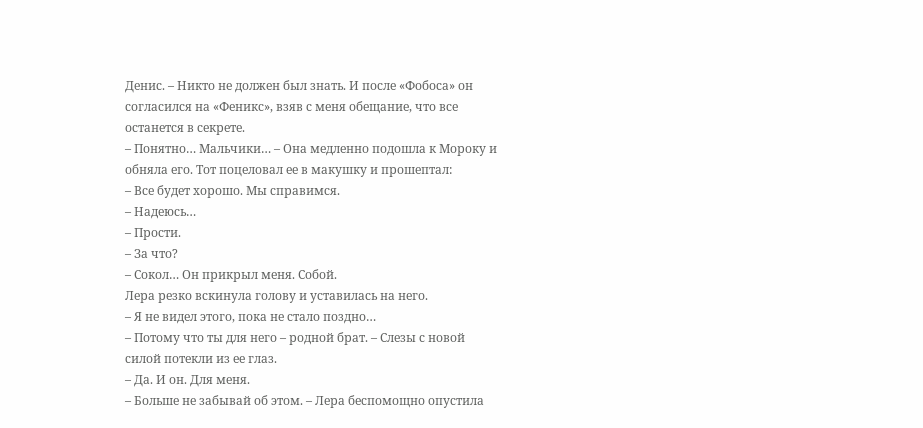Денис. – Никто не должен был знать. И после «Фобоса» он согласился на «Феникс», взяв с меня обещание, что все останется в секрете.
– Понятно… Мальчики… – Она медленно подошла к Мороку и обняла его. Тот поцеловал ее в макушку и прошептал:
– Все будет хорошо. Мы справимся.
– Надеюсь…
– Прости.
– За что?
– Сокол… Он прикрыл меня. Собой.
Лера резко вскинула голову и уставилась на него.
– Я не видел этого, пока не стало поздно…
– Потому что ты для него – родной брат. – Слезы с новой силой потекли из ее глаз.
– Да. И он. Для меня.
– Больше не забывай об этом. – Лера беспомощно опустила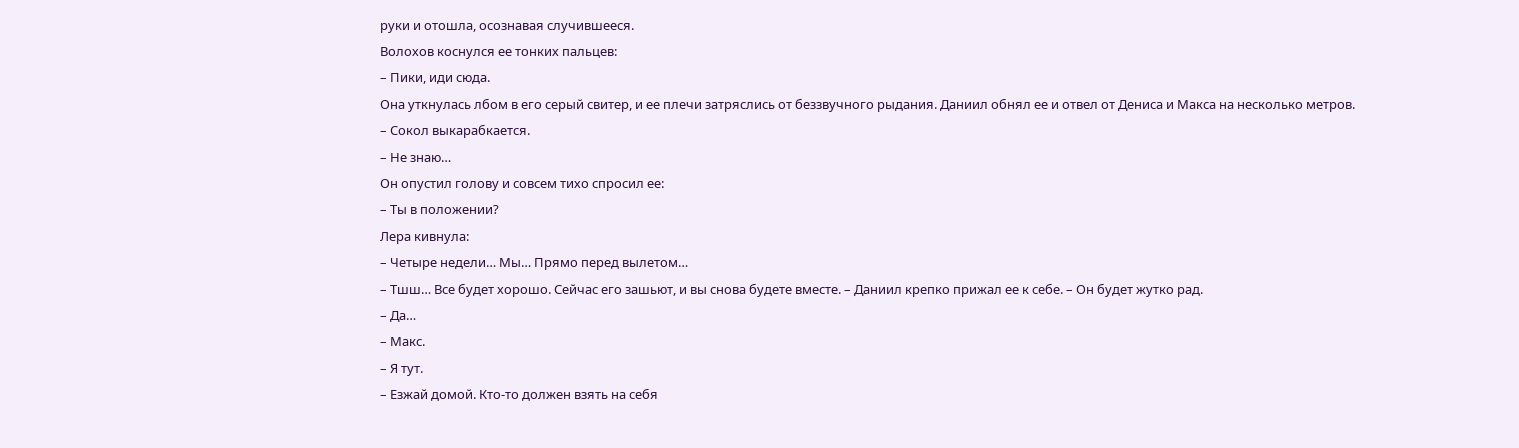руки и отошла, осознавая случившееся.
Волохов коснулся ее тонких пальцев:
– Пики, иди сюда.
Она уткнулась лбом в его серый свитер, и ее плечи затряслись от беззвучного рыдания. Даниил обнял ее и отвел от Дениса и Макса на несколько метров.
– Сокол выкарабкается.
– Не знаю…
Он опустил голову и совсем тихо спросил ее:
– Ты в положении?
Лера кивнула:
– Четыре недели… Мы… Прямо перед вылетом…
– Тшш… Все будет хорошо. Сейчас его зашьют, и вы снова будете вместе. – Даниил крепко прижал ее к себе. – Он будет жутко рад.
– Да…
– Макс.
– Я тут.
– Езжай домой. Кто-то должен взять на себя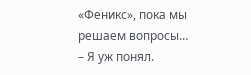«Феникс», пока мы решаем вопросы…
– Я уж понял.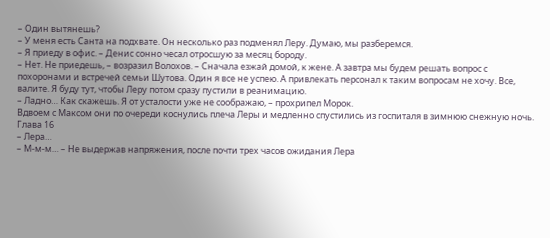– Один вытянешь?
– У меня есть Санта на подхвате. Он несколько раз подменял Леру. Думаю, мы разберемся.
– Я приеду в офис. – Денис сонно чесал отросшую за месяц бороду.
– Нет. Не приедешь, – возразил Волохов. – Сначала езжай домой, к жене. А завтра мы будем решать вопрос с похоронами и встречей семьи Шутова. Один я все не успею. А привлекать персонал к таким вопросам не хочу. Все, валите. Я буду тут, чтобы Леру потом сразу пустили в реанимацию.
– Ладно… Как скажешь. Я от усталости уже не соображаю, – прохрипел Морок.
Вдвоем с Максом они по очереди коснулись плеча Леры и медленно спустились из госпиталя в зимнюю снежную ночь.
Глава 16
– Лера…
– М-м-м… – Не выдержав напряжения, после почти трех часов ожидания Лера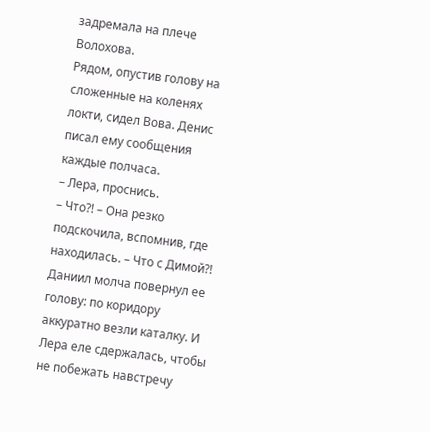задремала на плече Волохова.
Рядом, опустив голову на сложенные на коленях локти, сидел Вова. Денис писал ему сообщения каждые полчаса.
– Лера, проснись.
– Что?! – Она резко подскочила, вспомнив, где находилась. – Что с Димой?!
Даниил молча повернул ее голову: по коридору аккуратно везли каталку. И Лера еле сдержалась, чтобы не побежать навстречу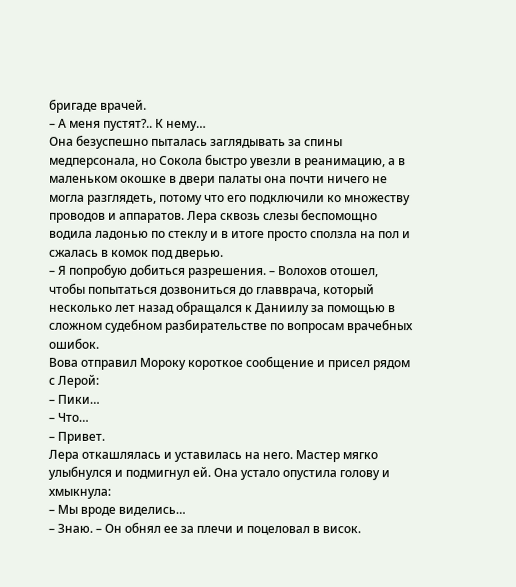бригаде врачей.
– А меня пустят?.. К нему…
Она безуспешно пыталась заглядывать за спины медперсонала, но Сокола быстро увезли в реанимацию, а в маленьком окошке в двери палаты она почти ничего не могла разглядеть, потому что его подключили ко множеству проводов и аппаратов. Лера сквозь слезы беспомощно водила ладонью по стеклу и в итоге просто сползла на пол и сжалась в комок под дверью.
– Я попробую добиться разрешения. – Волохов отошел, чтобы попытаться дозвониться до главврача, который несколько лет назад обращался к Даниилу за помощью в сложном судебном разбирательстве по вопросам врачебных ошибок.
Вова отправил Мороку короткое сообщение и присел рядом с Лерой:
– Пики…
– Что…
– Привет.
Лера откашлялась и уставилась на него. Мастер мягко улыбнулся и подмигнул ей. Она устало опустила голову и хмыкнула:
– Мы вроде виделись…
– Знаю. – Он обнял ее за плечи и поцеловал в висок.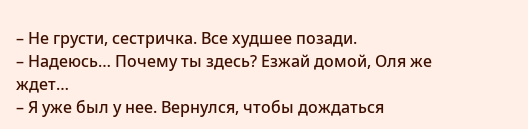– Не грусти, сестричка. Все худшее позади.
– Надеюсь… Почему ты здесь? Езжай домой, Оля же ждет…
– Я уже был у нее. Вернулся, чтобы дождаться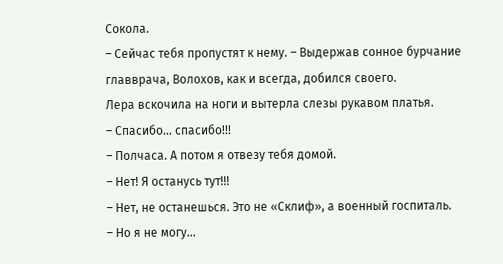Сокола.
– Сейчас тебя пропустят к нему. – Выдержав сонное бурчание главврача, Волохов, как и всегда, добился своего.
Лера вскочила на ноги и вытерла слезы рукавом платья.
– Спасибо… спасибо!!!
– Полчаса. А потом я отвезу тебя домой.
– Нет! Я останусь тут!!!
– Нет, не останешься. Это не «Склиф», а военный госпиталь.
– Но я не могу…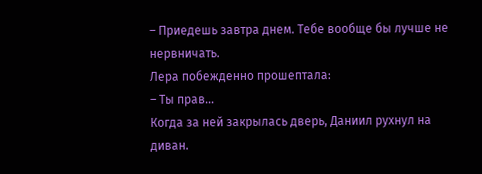– Приедешь завтра днем. Тебе вообще бы лучше не нервничать.
Лера побежденно прошептала:
– Ты прав…
Когда за ней закрылась дверь, Даниил рухнул на диван.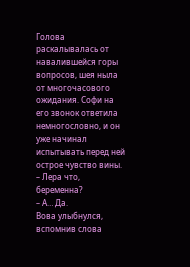Голова раскалывалась от навалившейся горы вопросов, шея ныла от многочасового ожидания. Софи на его звонок ответила немногословно, и он уже начинал испытывать перед ней острое чувство вины.
– Лера что, беременна?
– А… Да.
Вова улыбнулся, вспомнив слова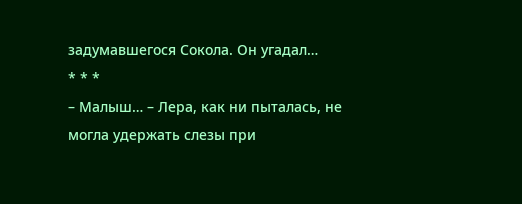задумавшегося Сокола. Он угадал…
* * *
– Малыш… – Лера, как ни пыталась, не могла удержать слезы при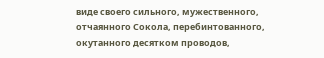виде своего сильного, мужественного, отчаянного Сокола, перебинтованного, окутанного десятком проводов,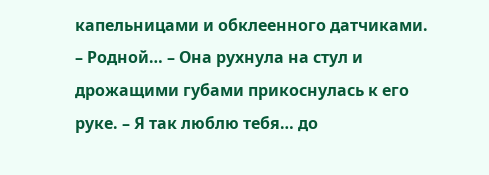капельницами и обклеенного датчиками. – Родной… – Она рухнула на стул и дрожащими губами прикоснулась к его руке. – Я так люблю тебя… до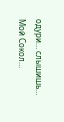одури… слышишь… Мой Сокол…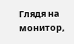Глядя на монитор,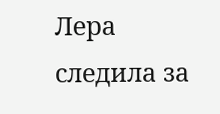Лера следила за